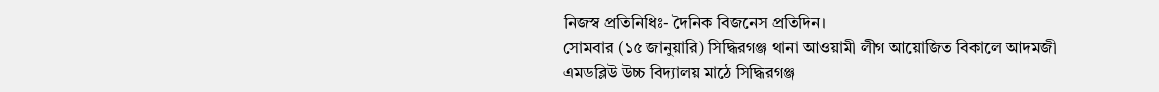নিজস্ব প্রতিনিধিঃ- দৈনিক বিজনেস প্রতিদিন।
সোমবার (১৫ জানুয়ারি) সিদ্ধিরগঞ্জ থানা আওয়ামী লীগ আয়োজিত বিকালে আদমজী এমডব্লিউ উচ্চ বিদ্যালয় মাঠে সিদ্ধিরগঞ্জ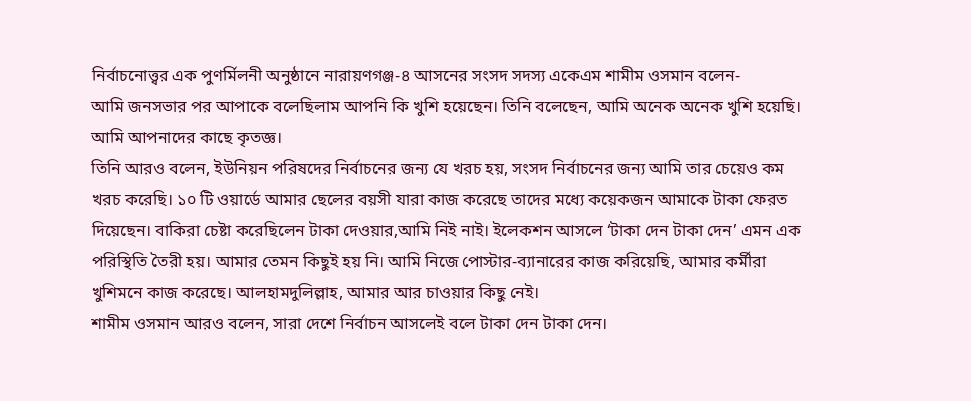নির্বাচনোত্ত্বর এক পুণর্মিলনী অনুষ্ঠানে নারায়ণগঞ্জ-৪ আসনের সংসদ সদস্য একেএম শামীম ওসমান বলেন-
আমি জনসভার পর আপাকে বলেছিলাম আপনি কি খুশি হয়েছেন। তিনি বলেছেন, আমি অনেক অনেক খুশি হয়েছি। আমি আপনাদের কাছে কৃতজ্ঞ।
তিনি আরও বলেন, ইউনিয়ন পরিষদের নির্বাচনের জন্য যে খরচ হয়, সংসদ নির্বাচনের জন্য আমি তার চেয়েও কম খরচ করেছি। ১০ টি ওয়ার্ডে আমার ছেলের বয়সী যারা কাজ করেছে তাদের মধ্যে কয়েকজন আমাকে টাকা ফেরত দিয়েছেন। বাকিরা চেষ্টা করেছিলেন টাকা দেওয়ার,আমি নিই নাই। ইলেকশন আসলে ‘টাকা দেন টাকা দেন’ এমন এক পরিস্থিতি তৈরী হয়। আমার তেমন কিছুই হয় নি। আমি নিজে পোস্টার-ব্যানারের কাজ করিয়েছি, আমার কর্মীরা খুশিমনে কাজ করেছে। আলহামদুলিল্লাহ, আমার আর চাওয়ার কিছু নেই।
শামীম ওসমান আরও বলেন, সারা দেশে নির্বাচন আসলেই বলে টাকা দেন টাকা দেন।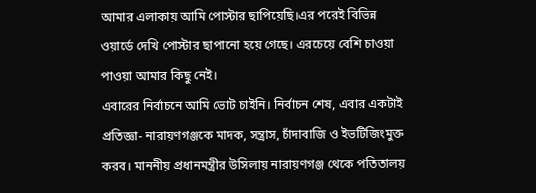আমার এলাকায় আমি পোস্টার ছাপিয়েছি।এর পরেই বিভিন্ন ওয়ার্ডে দেখি পোস্টার ছাপানো হয়ে গেছে। এরচেয়ে বেশি চাওয়া পাওয়া আমার কিছু নেই।
এবারের নির্বাচনে আমি ভোট চাইনি। নির্বাচন শেষ, এবার একটাই প্রতিজ্ঞা- নারায়ণগঞ্জকে মাদক, সন্ত্রাস, চাঁদাবাজি ও ইভটিজিংমুক্ত করব। মাননীয় প্রধানমন্ত্রীর উসিলায় নারায়ণগঞ্জ থেকে পতিতালয়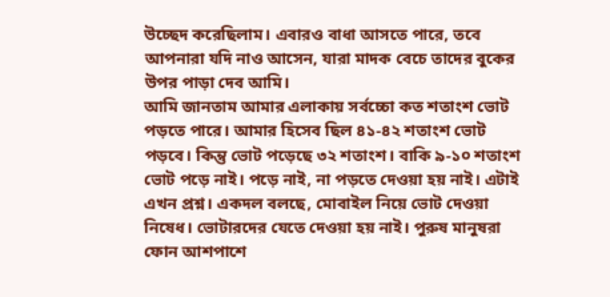উচ্ছেদ করেছিলাম। এবারও বাধা আসতে পারে, তবে আপনারা যদি নাও আসেন, যারা মাদক বেচে তাদের বুকের উপর পাড়া দেব আমি।
আমি জানতাম আমার এলাকায় সর্বচ্চো কত শতাংশ ভোট পড়তে পারে। আমার হিসেব ছিল ৪১-৪২ শতাংশ ভোট পড়বে। কিন্তু ভোট পড়েছে ৩২ শতাংশ। বাকি ৯-১০ শতাংশ ভোট পড়ে নাই। পড়ে নাই, না পড়তে দেওয়া হয় নাই। এটাই এখন প্রশ্ন। একদল বলছে, মোবাইল নিয়ে ভোট দেওয়া নিষেধ। ভোটারদের যেতে দেওয়া হয় নাই। পুরুষ মানুষরা ফোন আশপাশে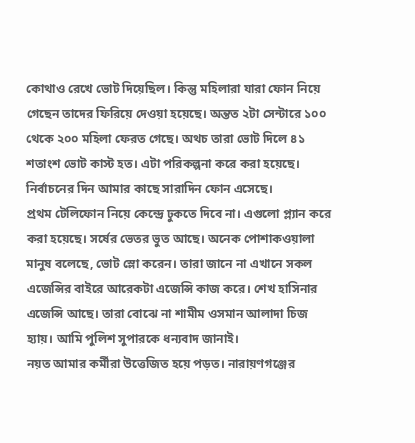কোথাও রেখে ভোট দিয়েছিল। কিন্তু মহিলারা যারা ফোন নিয়ে গেছেন তাদের ফিরিয়ে দেওয়া হয়েছে। অন্তত ২টা সেন্টারে ১০০ থেকে ২০০ মহিলা ফেরত গেছে। অথচ তারা ভোট দিলে ৪১ শতাংশ ভোট কাস্ট হত। এটা পরিকল্পনা করে করা হয়েছে। নির্বাচনের দিন আমার কাছে সারাদিন ফোন এসেছে।
প্রথম টেলিফোন নিয়ে কেন্দ্রে ঢুকতে দিবে না। এগুলো প্ল্যান করে করা হয়েছে। সর্ষের ভেতর ভুত আছে। অনেক পোশাকওয়ালা মানুষ বলেছে, ভোট স্লো করেন। তারা জানে না এখানে সকল এজেন্সির বাইরে আরেকটা এজেন্সি কাজ করে। শেখ হাসিনার এজেন্সি আছে। তারা বোঝে না শামীম ওসমান আলাদা চিজ হ্যায়। আমি পুলিশ সুপারকে ধন্যবাদ জানাই।
নয়ত আমার কর্মীরা উত্তেজিত হয়ে পড়ত। নারায়ণগঞ্জের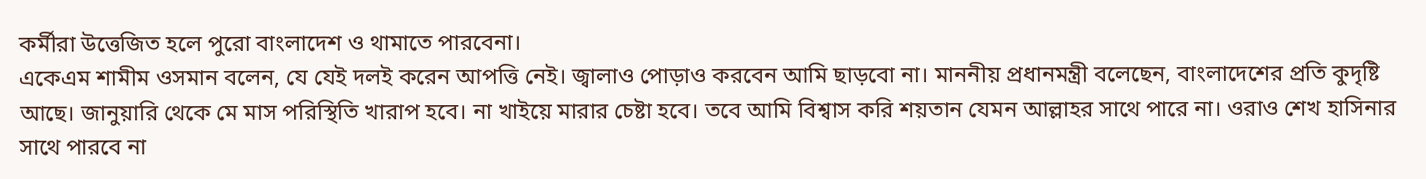কর্মীরা উত্তেজিত হলে পুরো বাংলাদেশ ও থামাতে পারবেনা।
একেএম শামীম ওসমান বলেন, যে যেই দলই করেন আপত্তি নেই। জ্বালাও পোড়াও করবেন আমি ছাড়বো না। মাননীয় প্রধানমন্ত্রী বলেছেন, বাংলাদেশের প্রতি কুদৃষ্টি আছে। জানুয়ারি থেকে মে মাস পরিস্থিতি খারাপ হবে। না খাইয়ে মারার চেষ্টা হবে। তবে আমি বিশ্বাস করি শয়তান যেমন আল্লাহর সাথে পারে না। ওরাও শেখ হাসিনার সাথে পারবে না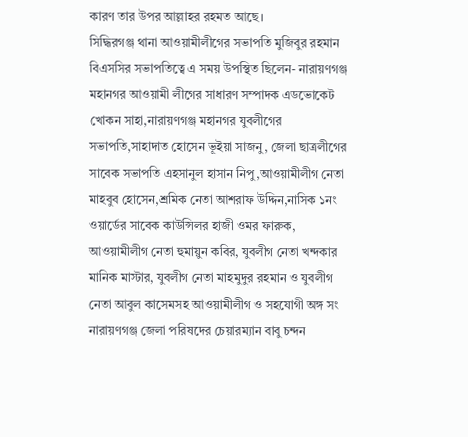কারণ তার উপর আল্লাহর রহমত আছে।
সিদ্ধিরগঞ্জ থানা আওয়ামীলীগের সভাপতি মুজিবুর রহমান বিএসসির সভাপতিত্বে এ সময় উপস্থিত ছিলেন- নারায়ণগঞ্জ মহানগর আওয়ামী লীগের সাধারণ সম্পাদক এডভোকেট খোকন সাহা,নারায়ণগঞ্জ মহানগর যুবলীগের সভাপতি,সাহাদাত হোসেন ভূইয়া সাজনু, জেলা ছাত্রলীগের সাবেক সভাপতি এহসানুল হাসান নিপু,আওয়ামীলীগ নেতা মাহবুব হোসেন,শ্রমিক নেতা আশরাফ উদ্দিন,নাসিক ১নং ওয়ার্ডের সাবেক কাউন্সিলর হাজী ওমর ফারুক, আওয়ামীলীগ নেতা হুমায়ুন কবির, যুবলীগ নেতা খন্দকার মানিক মাস্টার, যুবলীগ নেতা মাহমুদুর রহমান ও যুবলীগ নেতা আবুল কাসেমসহ আওয়ামীলীগ ও সহযোগী অঙ্গ সং নারায়ণগঞ্জ জেলা পরিষদের চেয়ারম্যান বাবু চন্দন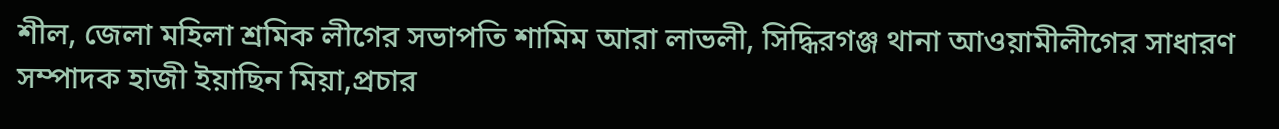শীল, জেলা মহিলা শ্রমিক লীগের সভাপতি শামিম আরা লাভলী, সিদ্ধিরগঞ্জ থানা আওয়ামীলীগের সাধারণ সম্পাদক হাজী ইয়াছিন মিয়া,প্রচার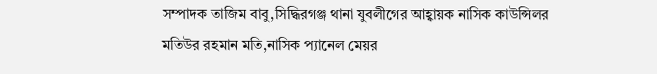সম্পাদক তাজিম বাবু,সিদ্ধিরগঞ্জ থানা যুবলীগের আহ্বায়ক নাসিক কাউন্সিলর মতিউর রহমান মতি,নাসিক প্যানেল মেয়র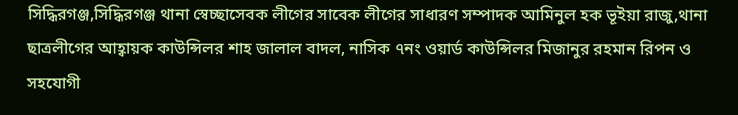সিদ্ধিরগঞ্জ,সিদ্ধিরগঞ্জ থানা স্বেচ্ছাসেবক লীগের সাবেক লীগের সাধারণ সম্পাদক আমিনুল হক ভূইয়া রাজু,থানা ছাত্রলীগের আহ্বায়ক কাউন্সিলর শাহ জালাল বাদল, নাসিক ৭নং ওয়ার্ড কাউন্সিলর মিজানুর রহমান রিপন ও সহযোগী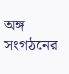অঙ্গ সংগঠনের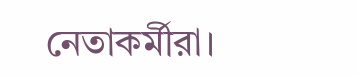নেতাকর্মীরা।